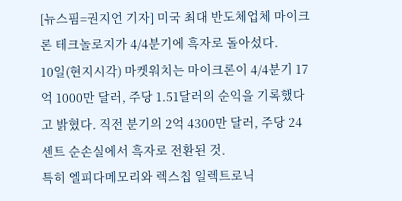[뉴스핌=권지언 기자] 미국 최대 반도체업체 마이크론 테크놀로지가 4/4분기에 흑자로 돌아섰다.
10일(현지시각) 마켓워치는 마이크론이 4/4분기 17억 1000만 달러, 주당 1.51달러의 순익을 기록했다고 밝혔다. 직전 분기의 2억 4300만 달러, 주당 24센트 순손실에서 흑자로 전환된 것.
특히 엘피다메모리와 렉스칩 일렉트로닉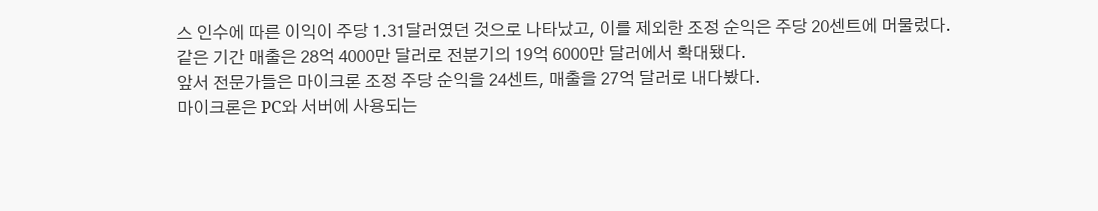스 인수에 따른 이익이 주당 1.31달러였던 것으로 나타났고, 이를 제외한 조정 순익은 주당 20센트에 머물렀다.
같은 기간 매출은 28억 4000만 달러로 전분기의 19억 6000만 달러에서 확대됐다.
앞서 전문가들은 마이크론 조정 주당 순익을 24센트, 매출을 27억 달러로 내다봤다.
마이크론은 PC와 서버에 사용되는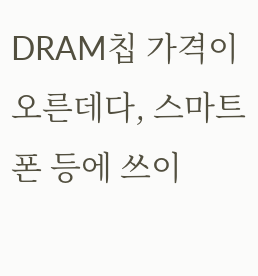DRAM칩 가격이 오른데다, 스마트폰 등에 쓰이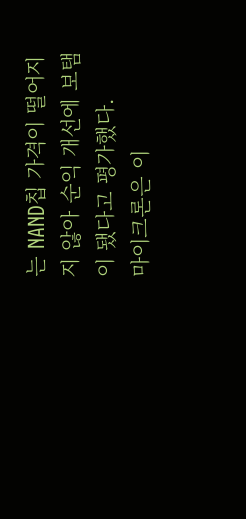는 NAND칩 가격이 떨어지지 않아 순익 개선에 보탬이 됐다고 평가했다.
마이크론은 이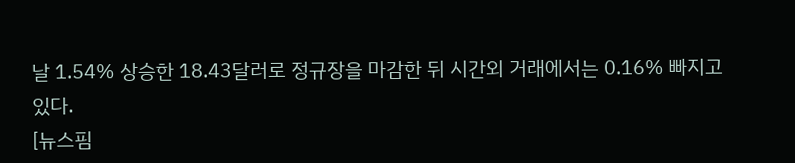날 1.54% 상승한 18.43달러로 정규장을 마감한 뒤 시간외 거래에서는 0.16% 빠지고 있다.
[뉴스핌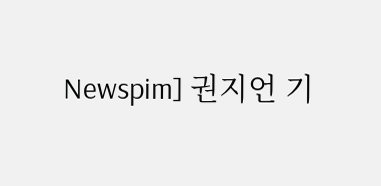Newspim] 권지언 기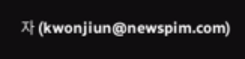자 (kwonjiun@newspim.com)